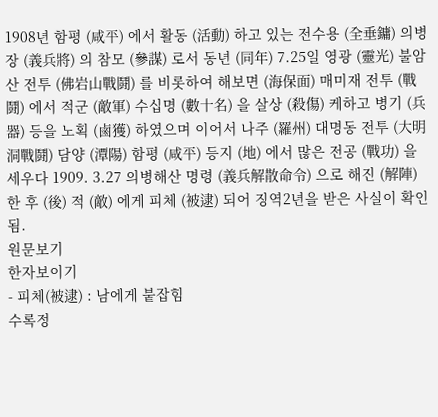1908년 함평 (咸平) 에서 활동 (活動) 하고 있는 전수용 (全垂鏞) 의병장 (義兵將) 의 참모 (參謀) 로서 동년 (同年) 7.25일 영광 (靈光) 불암산 전투 (佛岩山戰鬪) 를 비롯하여 해보면 (海保面) 매미재 전투 (戰鬪) 에서 적군 (敵軍) 수십명 (數十名) 을 살상 (殺傷) 케하고 병기 (兵器) 등을 노획 (鹵獲) 하였으며 이어서 나주 (羅州) 대명동 전투 (大明洞戰鬪) 담양 (潭陽) 함평 (咸平) 등지 (地) 에서 많은 전공 (戰功) 을 세우다 1909. 3.27 의병해산 명령 (義兵解散命令) 으로 해진 (解陣) 한 후 (後) 적 (敵) 에게 피체 (被逮) 되어 징역2년을 받은 사실이 확인됨.
원문보기
한자보이기
- 피체(被逮) : 남에게 붙잡힘
수록정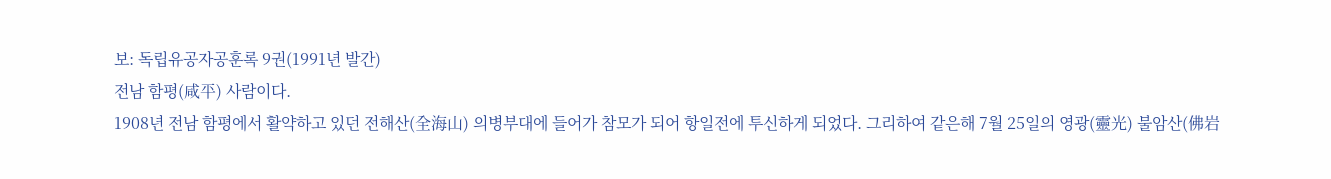보: 독립유공자공훈록 9권(1991년 발간)
전남 함평(咸平) 사람이다.
1908년 전남 함평에서 활약하고 있던 전해산(全海山) 의병부대에 들어가 참모가 되어 항일전에 투신하게 되었다. 그리하여 같은해 7월 25일의 영광(靈光) 불암산(佛岩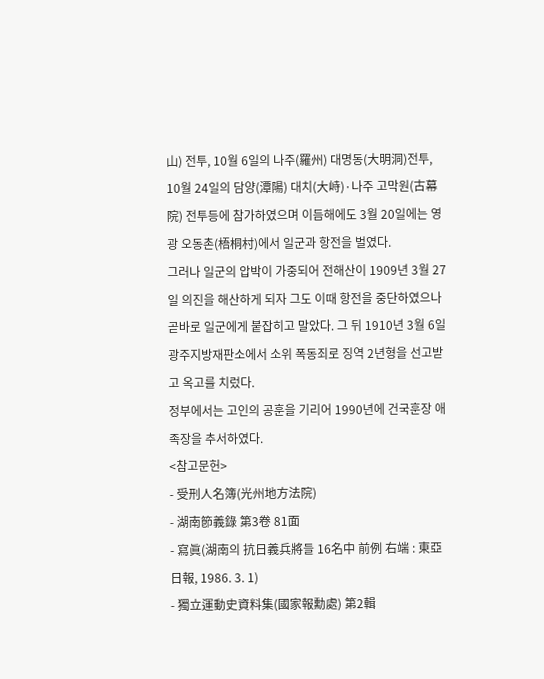山) 전투, 10월 6일의 나주(羅州) 대명동(大明洞)전투, 10월 24일의 담양(潭陽) 대치(大峙)·나주 고막원(古幕院) 전투등에 참가하였으며 이듬해에도 3월 20일에는 영광 오동촌(梧桐村)에서 일군과 항전을 벌였다.
그러나 일군의 압박이 가중되어 전해산이 1909년 3월 27일 의진을 해산하게 되자 그도 이때 항전을 중단하였으나 곧바로 일군에게 붙잡히고 말았다. 그 뒤 1910년 3월 6일 광주지방재판소에서 소위 폭동죄로 징역 2년형을 선고받고 옥고를 치렀다.
정부에서는 고인의 공훈을 기리어 1990년에 건국훈장 애족장을 추서하였다.
<참고문헌>
- 受刑人名簿(光州地方法院)
- 湖南節義錄 第3卷 81面
- 寫眞(湖南의 抗日義兵將들 16名中 前例 右端 : 東亞日報, 1986. 3. 1)
- 獨立運動史資料集(國家報勳處) 第2輯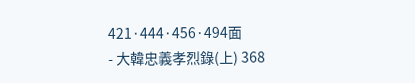421·444·456·494面
- 大韓忠義孝烈錄(上) 368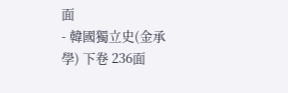面
- 韓國獨立史(金承學) 下卷 236面